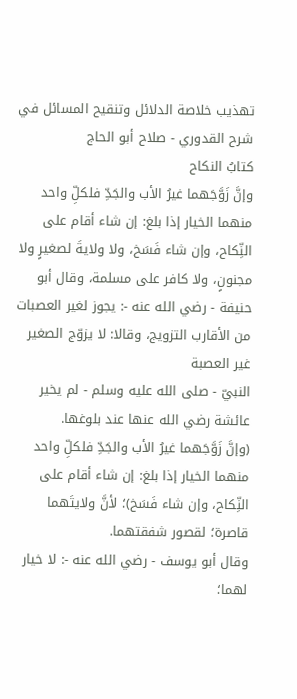تهذيب خلاصة الدلائل وتنقيح المسائل في شرح القدوري - صلاح أبو الحاج
كتابُ النكاح
وإنَّ زَوَّجَهما غيرُ الأب والجَدِّ فلكلِّ واحد منهما الخيار إذا بلغ: إن شاء أقام على النِّكاح، وإن شاء فَسَخ، ولا ولايةَ لصغيرٍ ولا مجنونٍ، ولا كافر على مسلمة، وقال أبو حنيفة - رضي الله عنه -: يجوز لغير العصبات من الأقارب التزويج، وقالا: لا يزوّج الصغير غير العصبة
النبيّ - صلى الله عليه وسلم - لم يخير عائشة رضي الله عنها عند بلوغها.
(وإنَّ زَوَّجَهما غيرُ الأب والجَدِّ فلكلِّ واحد منهما الخيار إذا بلغ: إن شاء أقام على النِّكاح، وإن شاء فَسَخ)؛ لأنَّ ولايتَهما قاصرة؛ لقصور شفقتهما.
وقال أبو يوسف - رضي الله عنه -: لا خيار لهما؛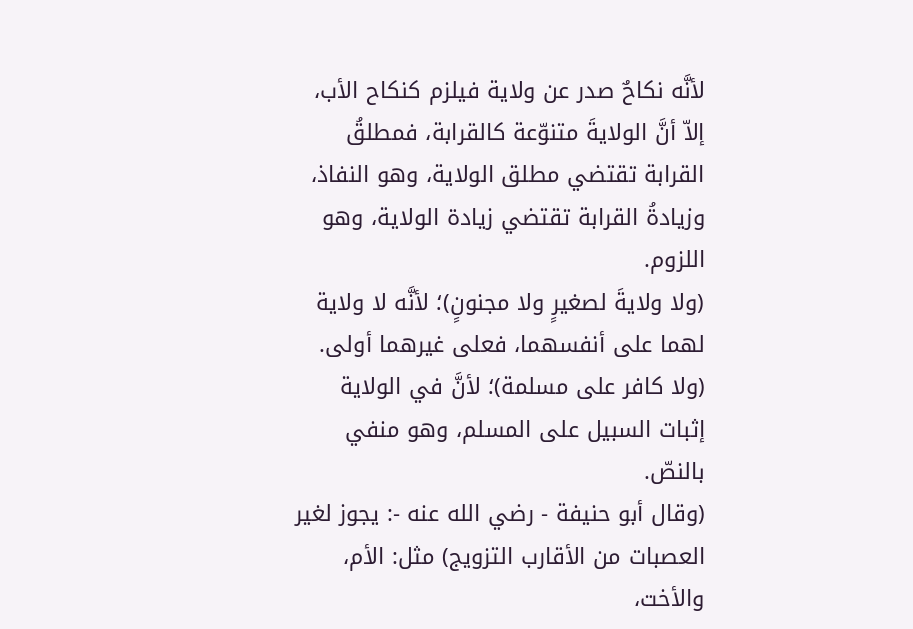لأنَّه نكاحٌ صدر عن ولاية فيلزم كنكاح الأب، إلاّ أنَّ الولايةَ متنوّعة كالقرابة، فمطلقُ القرابة تقتضي مطلق الولاية، وهو النفاذ، وزيادةُ القرابة تقتضي زيادة الولاية، وهو اللزوم.
(ولا ولايةَ لصغيرٍ ولا مجنونٍ)؛ لأنَّه لا ولاية لهما على أنفسهما، فعلى غيرهما أولى.
(ولا كافر على مسلمة)؛ لأنَّ في الولاية إثبات السبيل على المسلم، وهو منفي بالنصّ.
(وقال أبو حنيفة - رضي الله عنه -: يجوز لغير العصبات من الأقارب التزويج) مثل: الأم، والأخت،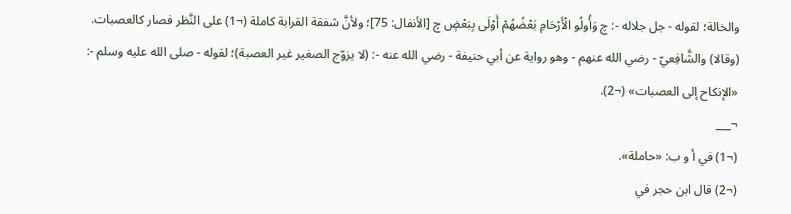والخالة؛ لقوله - جل جلاله -: چ وَأُولُو الْأَرْحَامِ بَعْضُهُمْ أَوْلَى بِبَعْضٍ چ [الأنفال: 75]؛ ولأنَّ شفقة القرابة كاملة (¬1) على النَّظر فصار كالعصبات.
(وقالا) والشَّافِعيّ - رضي الله عنهم - وهو رواية عن أبي حنيفة - رضي الله عنه -: (لا يزوّج الصغير غير العصبة)؛ لقوله - صلى الله عليه وسلم -: «الإنكاح إلى العصبات» (¬2).
¬___
(¬1) في أ و ب: «حاملة».
(¬2) قال ابن حجر في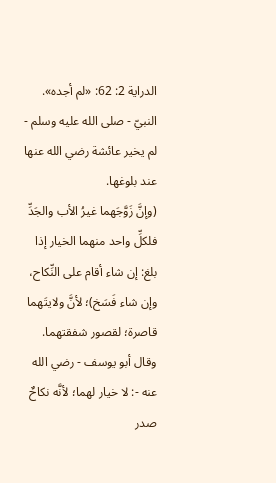الدراية 2: 62: «لم أجده».
النبيّ - صلى الله عليه وسلم - لم يخير عائشة رضي الله عنها عند بلوغها.
(وإنَّ زَوَّجَهما غيرُ الأب والجَدِّ فلكلِّ واحد منهما الخيار إذا بلغ: إن شاء أقام على النِّكاح، وإن شاء فَسَخ)؛ لأنَّ ولايتَهما قاصرة؛ لقصور شفقتهما.
وقال أبو يوسف - رضي الله عنه -: لا خيار لهما؛ لأنَّه نكاحٌ صدر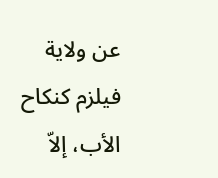عن ولاية فيلزم كنكاح الأب، إلاّ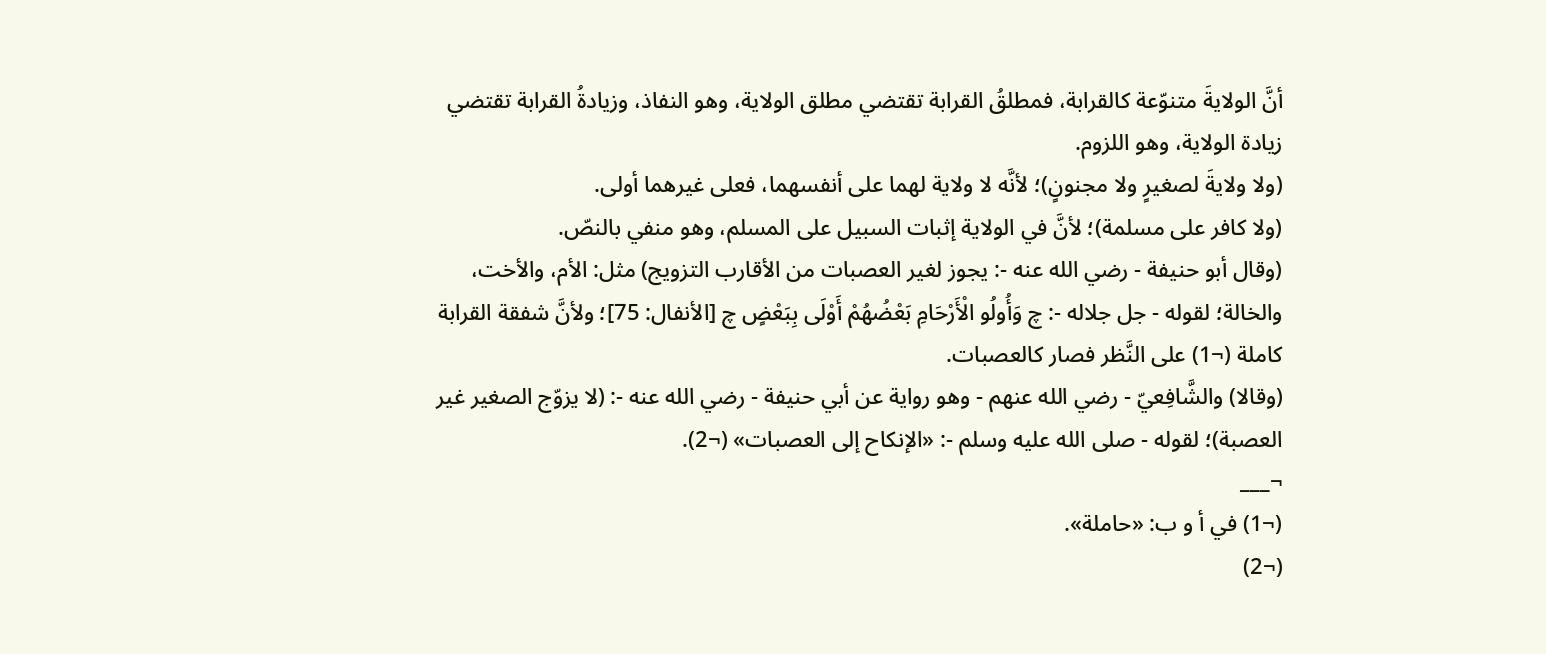أنَّ الولايةَ متنوّعة كالقرابة، فمطلقُ القرابة تقتضي مطلق الولاية، وهو النفاذ، وزيادةُ القرابة تقتضي زيادة الولاية، وهو اللزوم.
(ولا ولايةَ لصغيرٍ ولا مجنونٍ)؛ لأنَّه لا ولاية لهما على أنفسهما، فعلى غيرهما أولى.
(ولا كافر على مسلمة)؛ لأنَّ في الولاية إثبات السبيل على المسلم، وهو منفي بالنصّ.
(وقال أبو حنيفة - رضي الله عنه -: يجوز لغير العصبات من الأقارب التزويج) مثل: الأم، والأخت، والخالة؛ لقوله - جل جلاله -: چ وَأُولُو الْأَرْحَامِ بَعْضُهُمْ أَوْلَى بِبَعْضٍ چ [الأنفال: 75]؛ ولأنَّ شفقة القرابة كاملة (¬1) على النَّظر فصار كالعصبات.
(وقالا) والشَّافِعيّ - رضي الله عنهم - وهو رواية عن أبي حنيفة - رضي الله عنه -: (لا يزوّج الصغير غير العصبة)؛ لقوله - صلى الله عليه وسلم -: «الإنكاح إلى العصبات» (¬2).
¬___
(¬1) في أ و ب: «حاملة».
(¬2)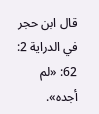قال ابن حجر في الدراية 2: 62: «لم أجده».